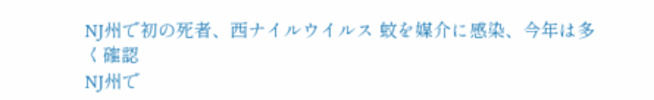NJ州で初の死者、西ナイルウイルス 蚊を媒介に感染、今年は多く確認
NJ州で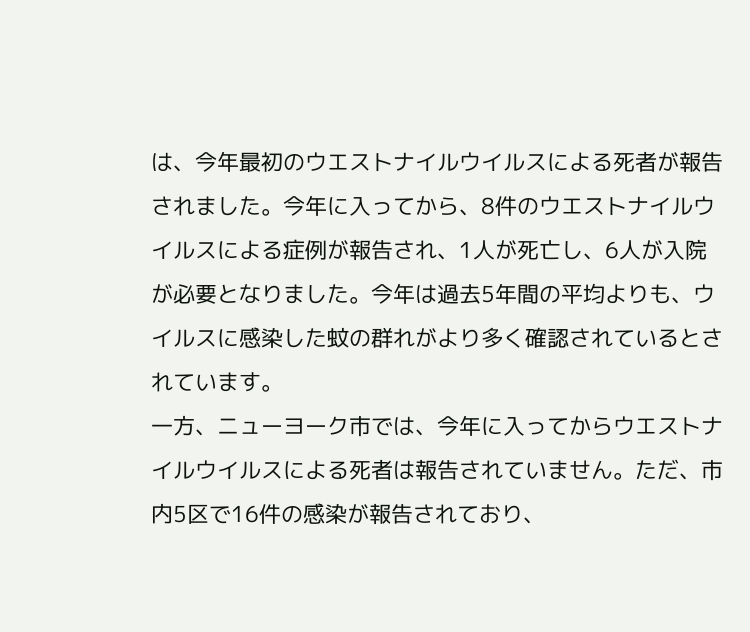は、今年最初のウエストナイルウイルスによる死者が報告されました。今年に入ってから、8件のウエストナイルウイルスによる症例が報告され、1人が死亡し、6人が入院が必要となりました。今年は過去5年間の平均よりも、ウイルスに感染した蚊の群れがより多く確認されているとされています。
一方、ニューヨーク市では、今年に入ってからウエストナイルウイルスによる死者は報告されていません。ただ、市内5区で16件の感染が報告されており、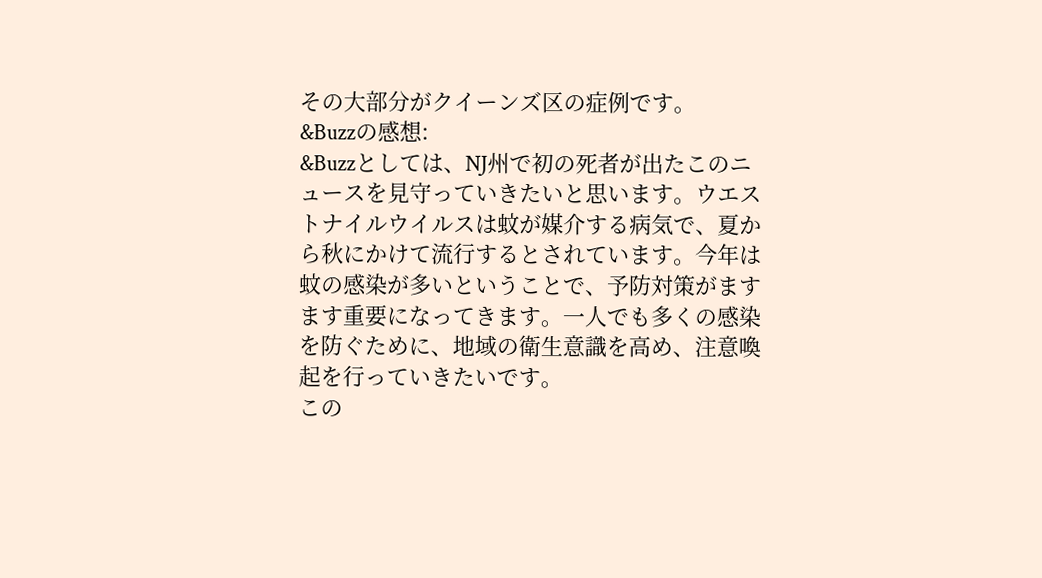その大部分がクイーンズ区の症例です。
&Buzzの感想:
&Buzzとしては、NJ州で初の死者が出たこのニュースを見守っていきたいと思います。ウエストナイルウイルスは蚊が媒介する病気で、夏から秋にかけて流行するとされています。今年は蚊の感染が多いということで、予防対策がますます重要になってきます。一人でも多くの感染を防ぐために、地域の衛生意識を高め、注意喚起を行っていきたいです。
この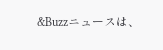&Buzzニュースは、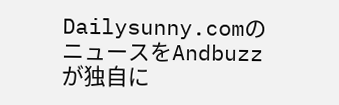Dailysunny.comのニュースをAndbuzzが独自に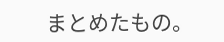まとめたもの。